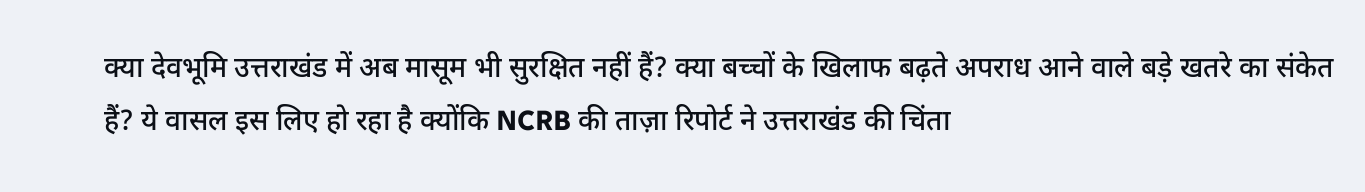क्या देवभूमि उत्तराखंड में अब मासूम भी सुरक्षित नहीं हैं? क्या बच्चों के खिलाफ बढ़ते अपराध आने वाले बड़े खतरे का संकेत हैं? ये वासल इस लिए हो रहा है क्योंकि NCRB की ताज़ा रिपोर्ट ने उत्तराखंड की चिंता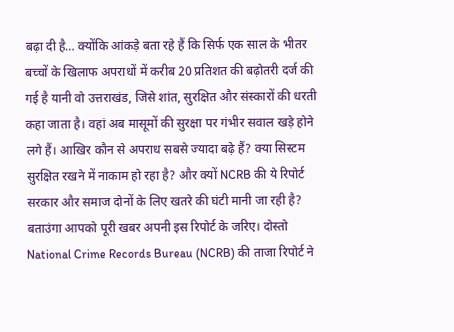बढ़ा दी है… क्योंकि आंकड़े बता रहे हैं कि सिर्फ एक साल के भीतर बच्चों के खिलाफ अपराधों में करीब 20 प्रतिशत की बढ़ोतरी दर्ज की गई है यानी वो उत्तराखंड, जिसे शांत, सुरक्षित और संस्कारों की धरती कहा जाता है। वहां अब मासूमों की सुरक्षा पर गंभीर सवाल खड़े होने लगे हैं। आखिर कौन से अपराध सबसे ज्यादा बढ़े हैं? क्या सिस्टम सुरक्षित रखने में नाकाम हो रहा है? और क्यों NCRB की ये रिपोर्ट सरकार और समाज दोनों के लिए खतरे की घंटी मानी जा रही है? बताउंगा आपको पूरी खबर अपनी इस रिपोर्ट के जरिए। दोस्तो National Crime Records Bureau (NCRB) की ताजा रिपोर्ट ने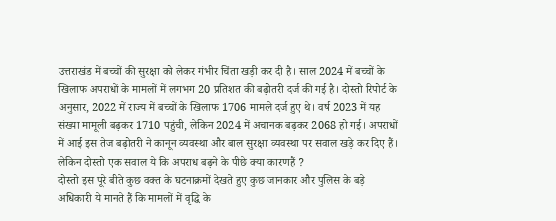उत्तराखंड में बच्चों की सुरक्षा को लेकर गंभीर चिंता खड़ी कर दी है। साल 2024 में बच्चों के खिलाफ अपराधों के मामलों में लगभग 20 प्रतिशत की बढ़ोतरी दर्ज की गई है। दोस्तो रिपोर्ट के अनुसार, 2022 में राज्य में बच्चों के खिलाफ 1706 मामले दर्ज हुए थे। वर्ष 2023 में यह संख्या मामूली बढ़कर 1710 पहुंची, लेकिन 2024 में अचानक बढ़कर 2068 हो गई। अपराधों में आई इस तेज बढ़ोतरी ने कानून व्यवस्था और बाल सुरक्षा व्यवस्था पर सवाल खड़े कर दिए हैं। लेकिन दोस्तो एक सवाल ये कि अपराध बढ़ने के पीछे क्या कारणहैं ?
दोस्तो इस पूरे बीते कुछ वक्त के घटनाक्रमों देखते हुए कुछ जानकार और पुलिस के बड़े अधिकारी ये मानते हैं कि मामलों में वृद्धि के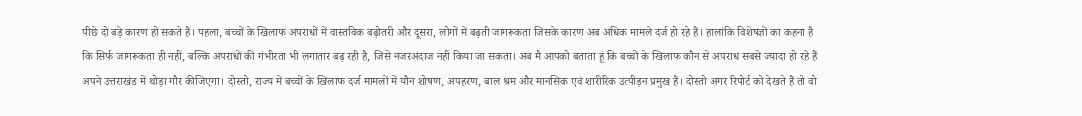पीछे दो बड़े कारण हो सकते हैं। पहला, बच्चों के खिलाफ अपराधों में वास्तविक बढ़ोतरी और दूसरा, लोगों में बढ़ती जागरूकता जिसके कारण अब अधिक मामले दर्ज हो रहे हैं। हालांकि विशेषज्ञों का कहना है कि सिर्फ जागरूकता ही नहीं, बल्कि अपराधों की गंभीरता भी लगातार बढ़ रही है, जिसे नजरअंदाज नहीं किया जा सकता। अब मै आपको बताता हूं कि बच्चों के खिलाफ कौन से अपराध सबसे ज्यादा हो रहे हैं अपने उत्तराखंड में थोड़ा गौर कीजिएगा। दोस्तो, राज्य में बच्चों के खिलाफ दर्ज मामलों में यौन शोषण, अपहरण, बाल श्रम और मानसिक एवं शारीरिक उत्पीड़न प्रमुख हैं। दोस्तो अगर रिपोर्ट को देखते हैं तो वो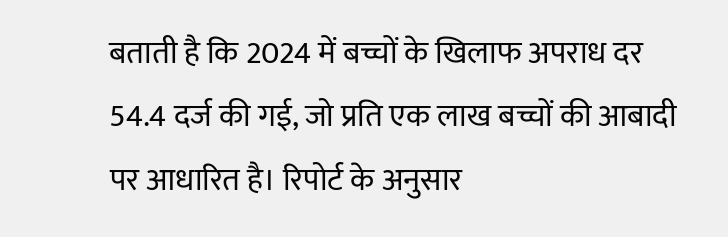बताती है कि 2024 में बच्चों के खिलाफ अपराध दर 54.4 दर्ज की गई, जो प्रति एक लाख बच्चों की आबादी पर आधारित है। रिपोर्ट के अनुसार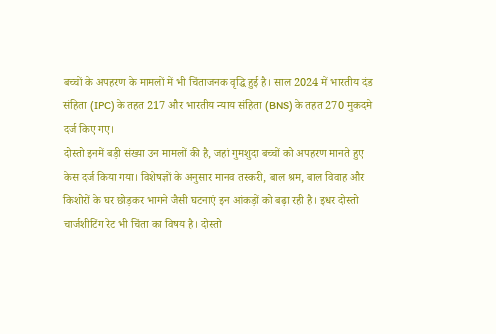बच्चों के अपहरण के मामलों में भी चिंताजनक वृद्धि हुई है। साल 2024 में भारतीय दंड संहिता (IPC) के तहत 217 और भारतीय न्याय संहिता (BNS) के तहत 270 मुकदमे दर्ज किए गए।
दोस्तो इनमें बड़ी संख्या उन मामलों की है, जहां गुमशुदा बच्चों को अपहरण मानते हुए केस दर्ज किया गया। विशेषज्ञों के अनुसार मानव तस्करी, बाल श्रम, बाल विवाह और किशोरों के घर छोड़कर भागने जैसी घटनाएं इन आंकड़ों को बढ़ा रही है। इधर दोस्तो चार्जशीटिंग रेट भी चिंता का विषय है। दोस्तो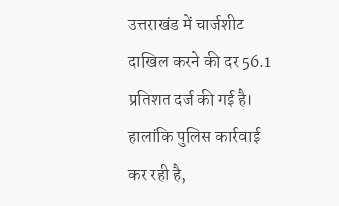उत्तराखंड में चार्जशीट दाखिल करने की दर 56.1 प्रतिशत दर्ज की गई है। हालांकि पुलिस कार्रवाई कर रही है,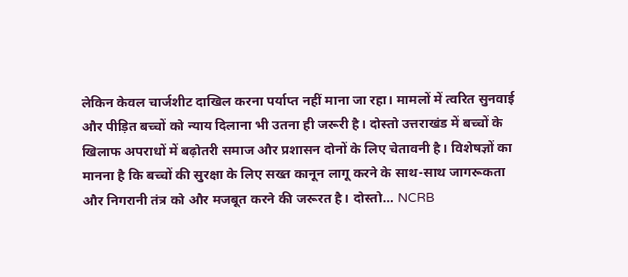लेकिन केवल चार्जशीट दाखिल करना पर्याप्त नहीं माना जा रहा। मामलों में त्वरित सुनवाई और पीड़ित बच्चों को न्याय दिलाना भी उतना ही जरूरी है। दोस्तो उत्तराखंड में बच्चों के खिलाफ अपराधों में बढ़ोतरी समाज और प्रशासन दोनों के लिए चेतावनी है। विशेषज्ञों का मानना है कि बच्चों की सुरक्षा के लिए सख्त कानून लागू करने के साथ-साथ जागरूकता और निगरानी तंत्र को और मजबूत करने की जरूरत है। दोस्तो… NCRB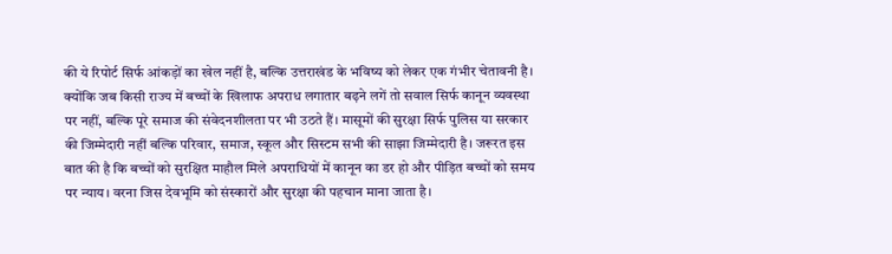की ये रिपोर्ट सिर्फ आंकड़ों का खेल नहीं है, बल्कि उत्तराखंड के भविष्य को लेकर एक गंभीर चेतावनी है। क्योंकि जब किसी राज्य में बच्चों के खिलाफ अपराध लगातार बढ़ने लगें तो सवाल सिर्फ कानून व्यवस्था पर नहीं, बल्कि पूरे समाज की संवेदनशीलता पर भी उठते हैं। मासूमों की सुरक्षा सिर्फ पुलिस या सरकार की जिम्मेदारी नहीं बल्कि परिवार, समाज, स्कूल और सिस्टम सभी की साझा जिम्मेदारी है। जरूरत इस बात की है कि बच्चों को सुरक्षित माहौल मिले अपराधियों में कानून का डर हो और पीड़ित बच्चों को समय पर न्याय। वरना जिस देवभूमि को संस्कारों और सुरक्षा की पहचान माना जाता है।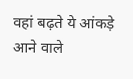वहां बढ़ते ये आंकड़े आने वाले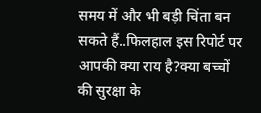समय में और भी बड़ी चिंता बन सकते हैं..फिलहाल इस रिपोर्ट पर आपकी क्या राय है?क्या बच्चों की सुरक्षा के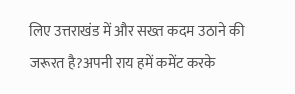लिए उत्तराखंड में और सख्त कदम उठाने की जरूरत है?अपनी राय हमें कमेंट करके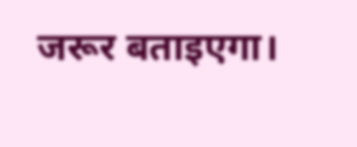जरूर बताइएगा।